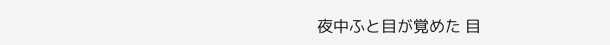夜中ふと目が覚めた 目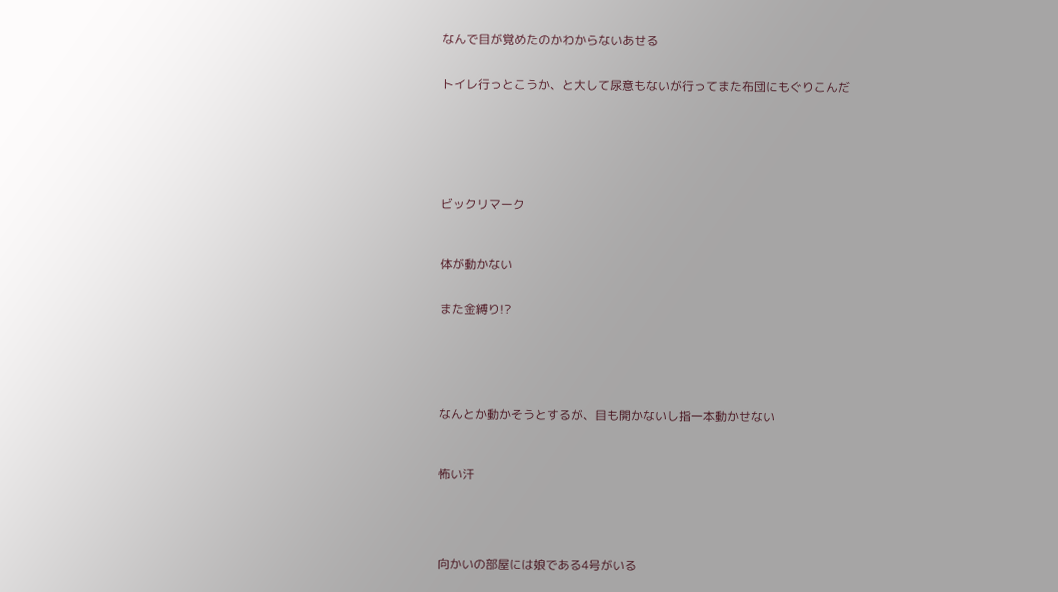なんで目が覚めたのかわからないあせる


トイレ行っとこうか、と大して尿意もないが行ってまた布団にもぐりこんだ







ビックリマーク



体が動かない


また金縛り!?






なんとか動かそうとするが、目も開かないし指一本動かせない



怖い汗





向かいの部屋には娘である4号がいる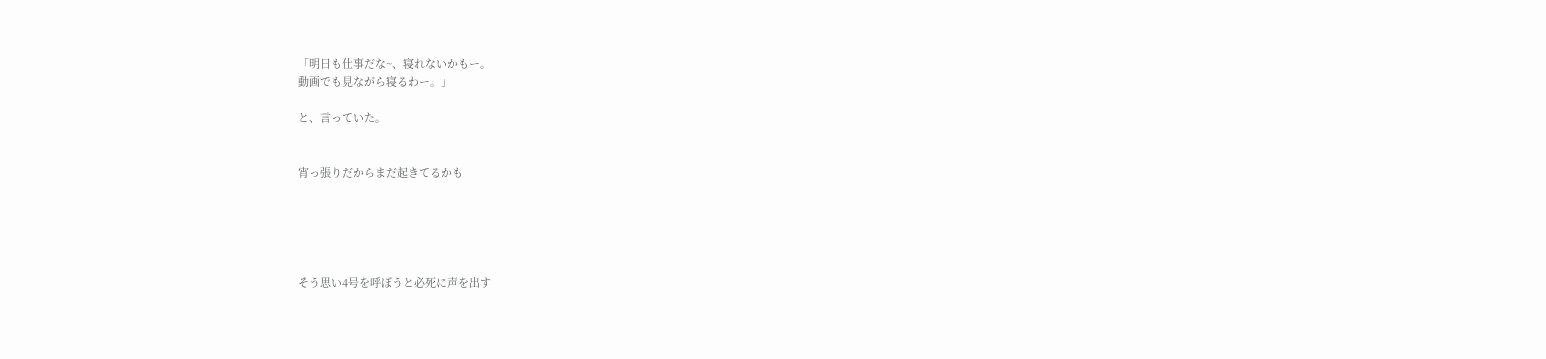「明日も仕事だな~、寝れないかもー。
動画でも見ながら寝るわー。」

と、言っていた。


宵っ張りだからまだ起きてるかも





そう思い4号を呼ぼうと必死に声を出す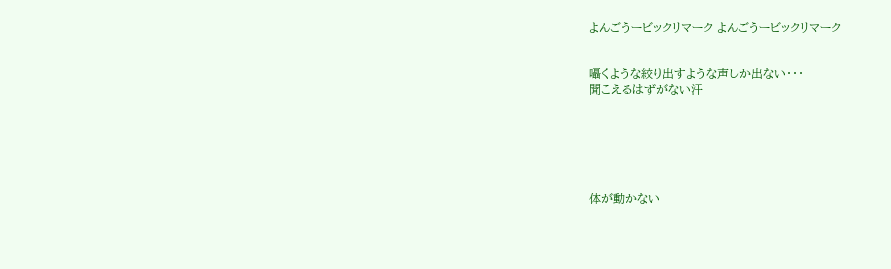よんごうービックリマーク よんごうービックリマーク


囁くような絞り出すような声しか出ない・・・
聞こえるはずがない汗






体が動かない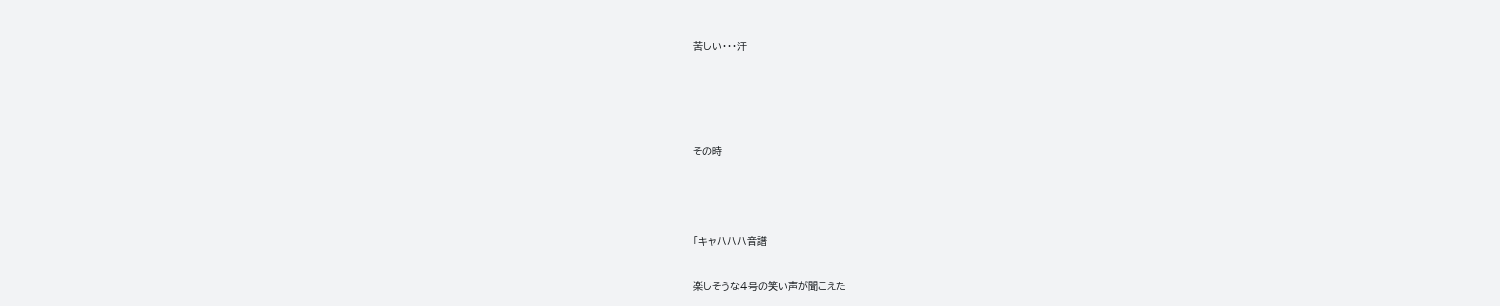苦しい・・・汗






その時





「キャハハハ音譜


楽しそうな4号の笑い声が聞こえた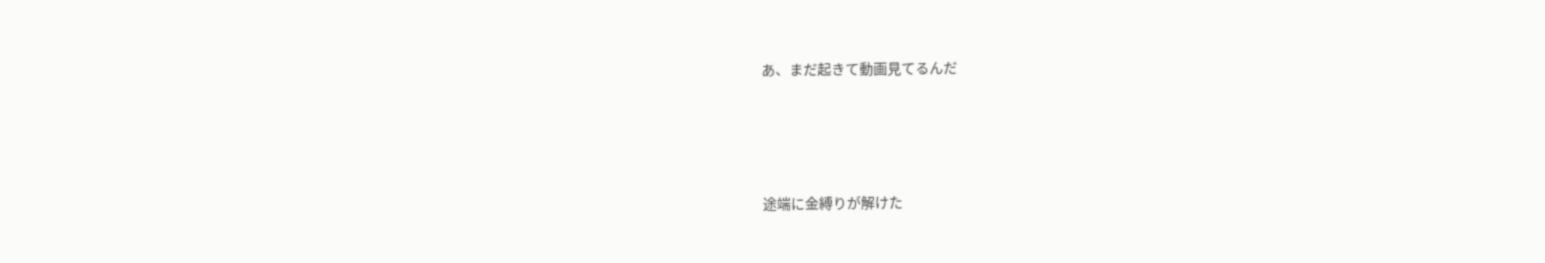あ、まだ起きて動画見てるんだ




途端に金縛りが解けた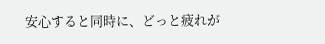安心すると同時に、どっと疲れが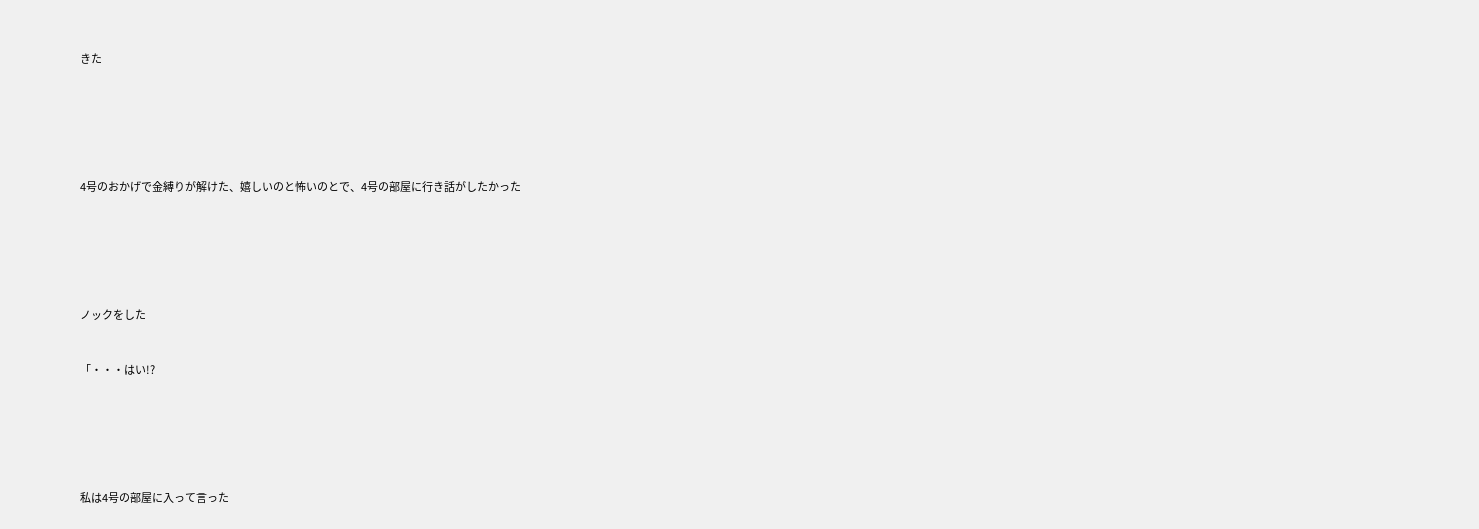きた






4号のおかげで金縛りが解けた、嬉しいのと怖いのとで、4号の部屋に行き話がしたかった






ノックをした


「・・・はい!?






私は4号の部屋に入って言った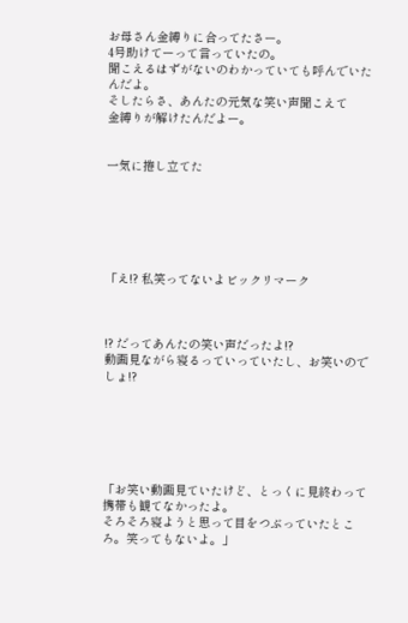お母さん金縛りに合ってたさー。
4号助けてーって言っていたの。
聞こえるはずがないのわかっていても呼んでいたんだよ。
そしたらさ、あんたの元気な笑い声聞こえて
金縛りが解けたんだよー。


一気に捲し立てた






「え!? 私笑ってないよビックリマーク



!? だってあんたの笑い声だったよ!?
動画見ながら寝るっていっていたし、お笑いのでしょ!?






「お笑い動画見ていたけど、とっくに見終わって携帯も観てなかったよ。
そろそろ寝ようと思って目をつぶっていたところ。笑ってもないよ。」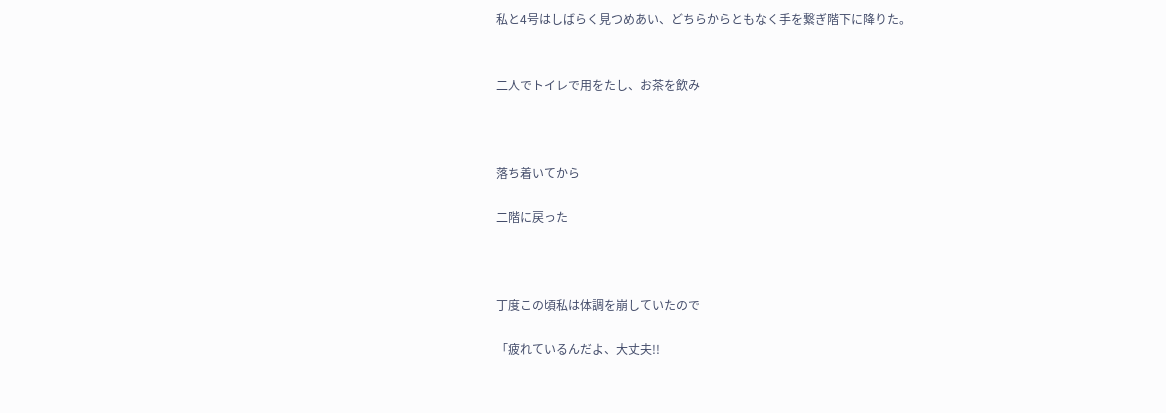私と4号はしばらく見つめあい、どちらからともなく手を繋ぎ階下に降りた。


二人でトイレで用をたし、お茶を飲み



落ち着いてから

二階に戻った



丁度この頃私は体調を崩していたので

「疲れているんだよ、大丈夫!!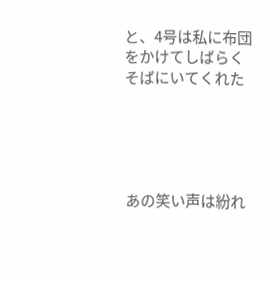と、4号は私に布団をかけてしばらくそばにいてくれた





あの笑い声は紛れ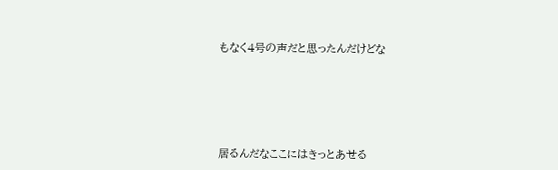もなく4号の声だと思ったんだけどな






居るんだなここにはきっとあせる